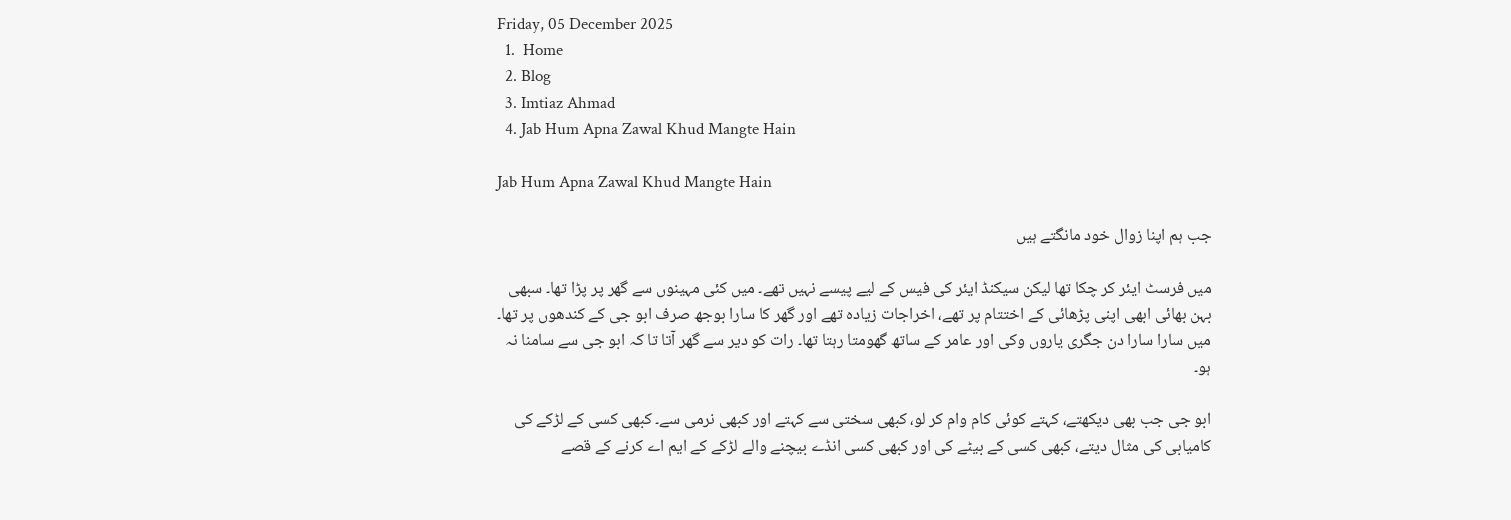Friday, 05 December 2025
  1.  Home
  2. Blog
  3. Imtiaz Ahmad
  4. Jab Hum Apna Zawal Khud Mangte Hain

Jab Hum Apna Zawal Khud Mangte Hain

جب ہم اپنا زوال خود مانگتے ہیں

میں فرسٹ ایئر کر چکا تھا لیکن سیکنڈ ایئر کی فیس کے لیے پیسے نہیں تھے۔ میں کئی مہینوں سے گھر پر پڑا تھا۔ سبھی بہن بھائی ابھی اپنی پڑھائی کے اختتام پر تھے، اخراجات زیادہ تھے اور گھر کا سارا بوجھ صرف ابو جی کے کندھوں پر تھا۔ میں سارا سارا دن جگری یاروں وکی اور عامر کے ساتھ گھومتا رہتا تھا۔ رات کو دیر سے گھر آتا تا کہ ابو جی سے سامنا نہ ہو۔

ابو جی جب بھی دیکھتے، کہتے کوئی کام وام کر لو، کبھی سختی سے کہتے اور کبھی نرمی سے۔ کبھی کسی کے لڑکے کی کامیابی کی مثال دیتے، کبھی کسی کے بیٹے کی اور کبھی کسی انڈے بیچنے والے لڑکے کے ایم اے کرنے کے قصے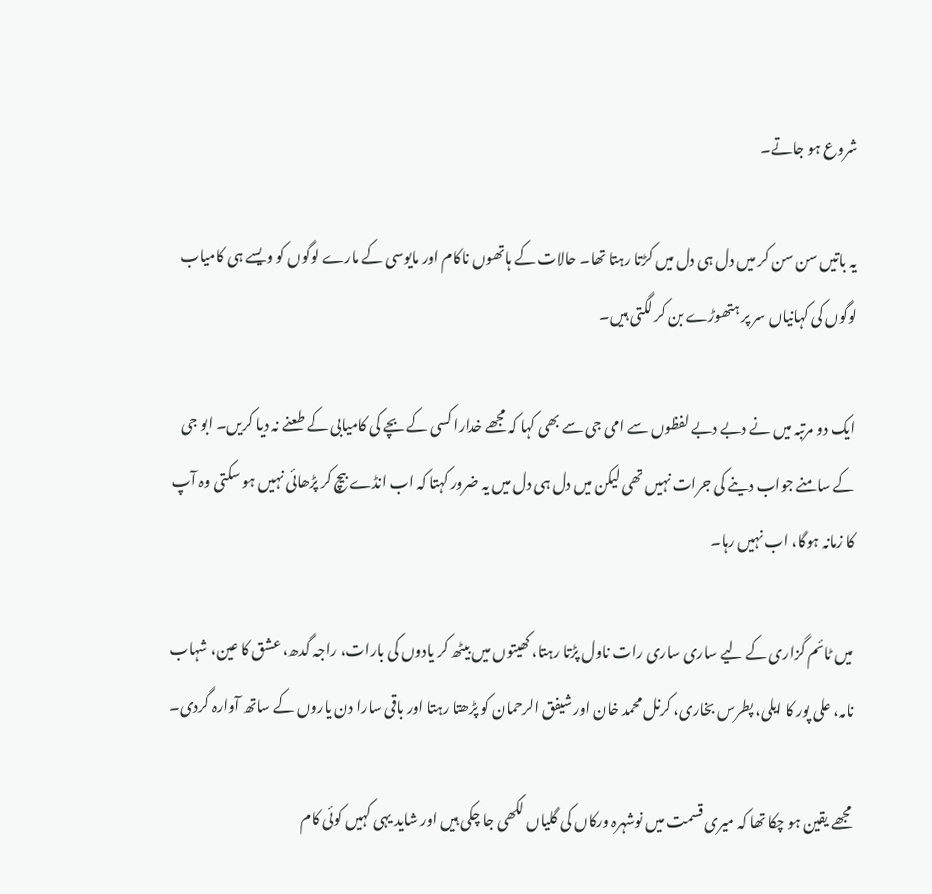شروع ہو جاتے۔

یہ باتیں سن سن کر میں دل ہی دل میں کڑتا رہتا تھا۔ حالات کے ہاتھوں ناکام اور مایوسی کے مارے لوگوں کو ویسے ہی کامیاب لوگوں کی کہانیاں سر پر ہتھوڑے بن کر لگتی ہیں۔

ایک دو مرتبہ میں نے دبے دبے لفظوں سے امی جی سے بھی کہا کہ مجھے خدارا کسی کے بچے کی کامیابی کے طعنے نہ دیا کریں۔ ابو جی کے سامنے جواب دینے کی جرات نہیں تھی لیکن میں دل ہی دل میں یہ ضرور کہتا کہ اب انڈے بیچ کر پڑھائی نہیں ہو سکتی وہ آپ کا زمانہ ہوگا، اب نہیں رہا۔

میں ٹائم گزاری کے لیے ساری ساری رات ناول پڑتا رہتا، کھیتوں میں بیٹھ کر یادوں کی بارات، راجہ گدھ، عشق کا عین، شہاب نامہ، علی پور کا ایلی، پطرس بخاری، کرنل محمد خان اور شیفق الرحمان کو پڑھتا رہتا اور باقی سارا دن یاروں کے ساتھ آوارہ گردی۔

مجھے یقین ہو چکا تھا کہ میری قسمت میں نوشہرہ ورکاں کی گلیاں لکھی جا چکی ہیں اور شاید یہی کہیں کوئی کام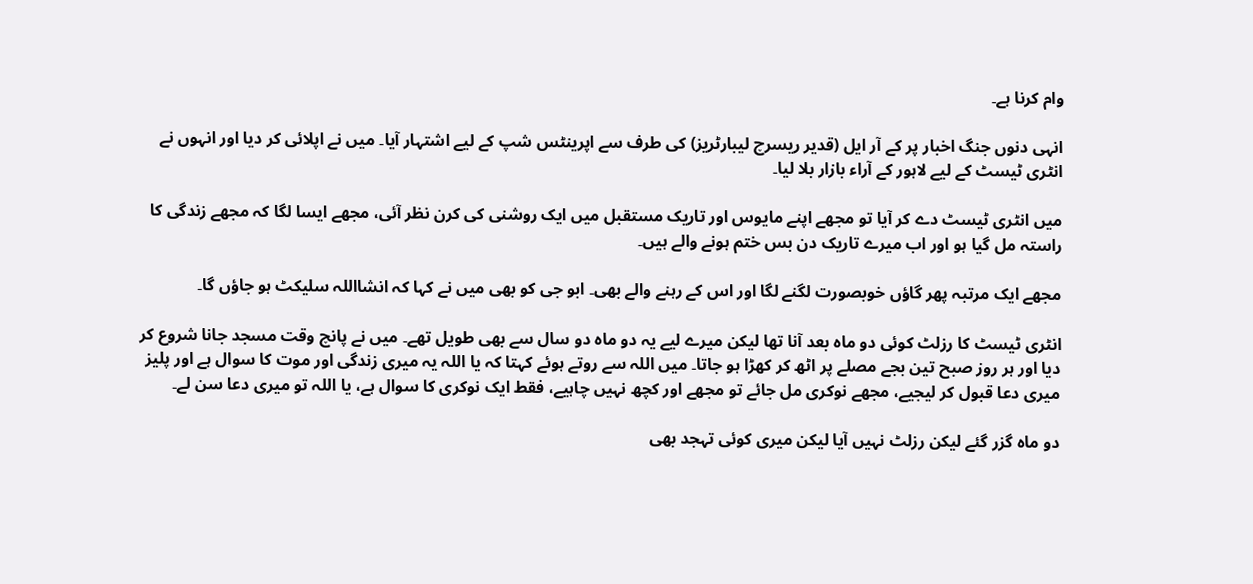وام کرنا ہے۔

انہی دنوں جنگ اخبار پر کے آر ایل (قدیر ریسرچ لیبارٹریز) کی طرف سے اپرینٹس شپ کے لیے اشتہار آیا۔ میں نے اپلائی کر دیا اور انہوں نے انٹری ٹیسٹ کے لیے لاہور کے آراء بازار بلا لیا۔

میں انٹری ٹیسٹ دے کر آیا تو مجھے اپنے مایوس اور تاریک مستقبل میں ایک روشنی کی کرن نظر آئی، مجھے ایسا لگا کہ مجھے زندگی کا راستہ مل گیا ہو اور اب میرے تاریک دن بس ختم ہونے والے ہیں۔

مجھے ایک مرتبہ پھر گاؤں خوبصورت لگنے لگا اور اس کے رہنے والے بھی۔ ابو جی کو بھی میں نے کہا کہ انشااللہ سلیکٹ ہو جاؤں گا۔

انٹری ٹیسٹ کا رزلٹ کوئی دو ماہ بعد آنا تھا لیکن میرے لیے یہ دو ماہ دو سال سے بھی طویل تھے۔ میں نے پانچ وقت مسجد جانا شروع کر دیا اور ہر روز صبح تین بجے مصلے پر اٹھ کر کھڑا ہو جاتا۔ میں اللہ سے روتے ہوئے کہتا کہ یا اللہ یہ میری زندگی اور موت کا سوال ہے اور پلیز میری دعا قبول کر لیجیے، مجھے نوکری مل جائے تو مجھے اور کچھ نہیں چاہیے، فقط ایک نوکری کا سوال ہے، یا اللہ تو میری دعا سن لے۔

دو ماہ گزر گئے لیکن رزلٹ نہیں آیا لیکن میری کوئی تہجد بھی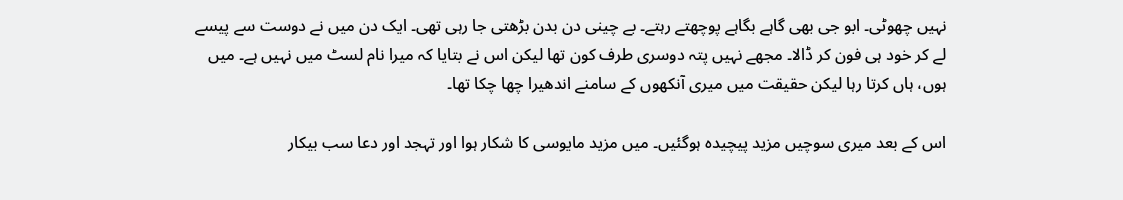نہیں چھوٹی۔ ابو جی بھی گاہے بگاہے پوچھتے رہتے۔ بے چینی دن بدن بڑھتی جا رہی تھی۔ ایک دن میں نے دوست سے پیسے لے کر خود ہی فون کر ڈالا۔ مجھے نہیں پتہ دوسری طرف کون تھا لیکن اس نے بتایا کہ میرا نام لسٹ میں نہیں ہے۔ میں ہوں، ہاں کرتا رہا لیکن حقیقت میں میری آنکھوں کے سامنے اندھیرا چھا چکا تھا۔

اس کے بعد میری سوچیں مزید پیچیدہ ہوگئیں۔ میں مزید مایوسی کا شکار ہوا اور تہجد اور دعا سب بیکار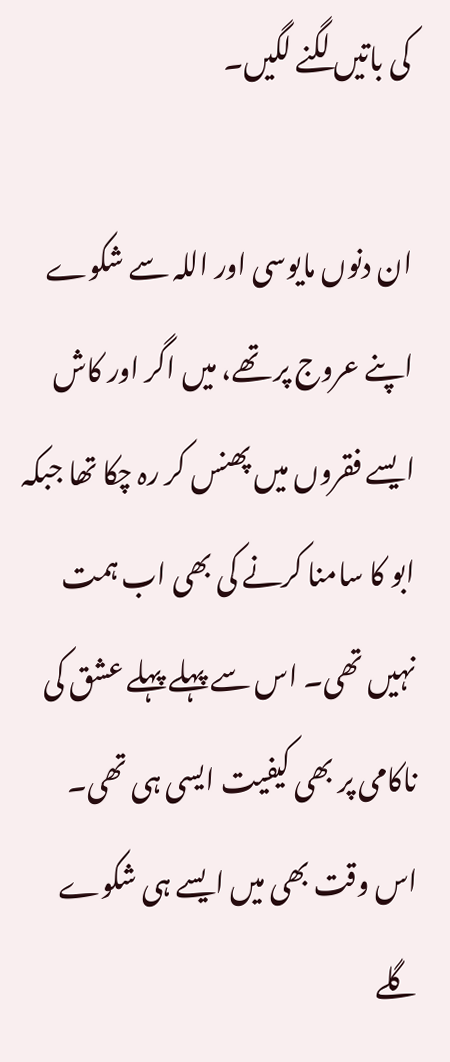کی باتیں لگنے لگیں۔

ان دنوں مایوسی اور اللہ سے شکوے اپنے عروج پر تھے، میں اگر اور کاش ایسے فقروں میں پھنس کر رہ چکا تھا جبکہ ابو کا سامنا کرنے کی بھی اب ہمت نہیں تھی۔ اس سے پہلے پہلے عشق کی ناکامی پر بھی کیفیت ایسی ہی تھی۔ اس وقت بھی میں ایسے ہی شکوے گلے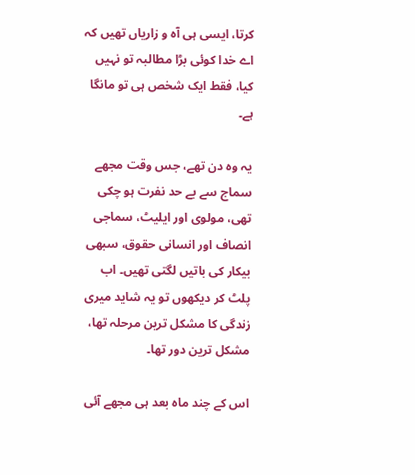کرتا، ایسی ہی آہ و زاریاں تھیں کہ اے خدا کوئی بڑا مطالبہ تو نہیں کیا، فقط ایک شخص ہی تو مانگا ہے۔

یہ وہ دن تھے، جس وقت مجھے سماج سے بے حد نفرت ہو چکی تھی، مولوی اور ایلیٹ، سماجی انصاف اور انسانی حقوق، سبھی بیکار کی باتیں لگتی تھیں۔ اب پلٹ کر دیکھوں تو یہ شاید میری زندگی کا مشکل ترین مرحلہ تھا، مشکل ترین دور تھا۔

اس کے چند ماہ بعد ہی مجھے آئی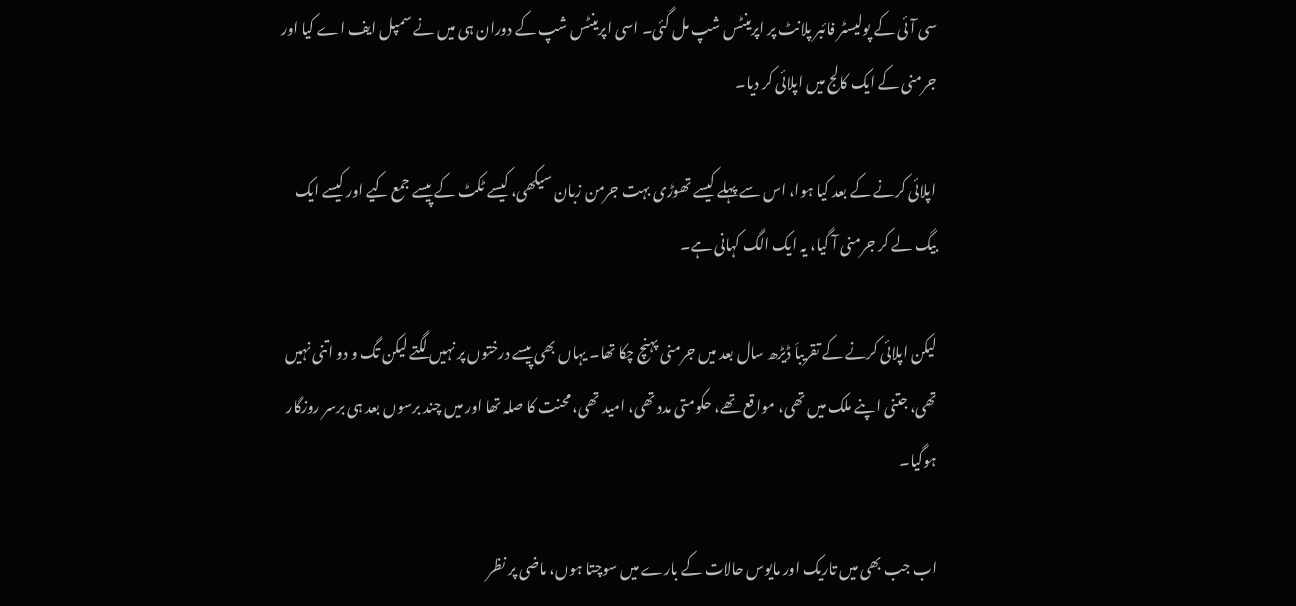سی آئی کے پولیسٹر فائبر پلانٹ پر اپرینٹس شپ مل گئی۔ اسی اپرینٹس شپ کے دوران ہی میں نے سمپل ایف اے کیا اور جرمنی کے ایک کالج میں اپلائی کر دیا۔

اپلائی کرنے کے بعد کیا ہوا، اس سے پہلے کیسے تھوڑی بہت جرمن زبان سیکھی، کیسے ٹکٹ کے پیسے جمع کیے اور کیسے ایک بیگ لے کر جرمنی آ گیا، یہ ایک الگ کہانی ہے۔

لیکن اپلائی کرنے کے تقریباَ ڈیڑھ سال بعد میں جرمنی پہنچ چکا تھا۔ یہاں بھی پیسے درختوں پر نہیں لگتے لیکن تگ و دو اتنی نہیں تھی، جتنی اپنے ملک میں تھی، مواقع تھے، حکومتی مدد تھی، امید تھی، محنت کا صلہ تھا اور میں چند برسوں بعد ہی برسر روزگار ہوگیا۔

اب جب بھی میں تاریک اور مایوس حالات کے بارے میں سوچتا ہوں، ماضی پر نظر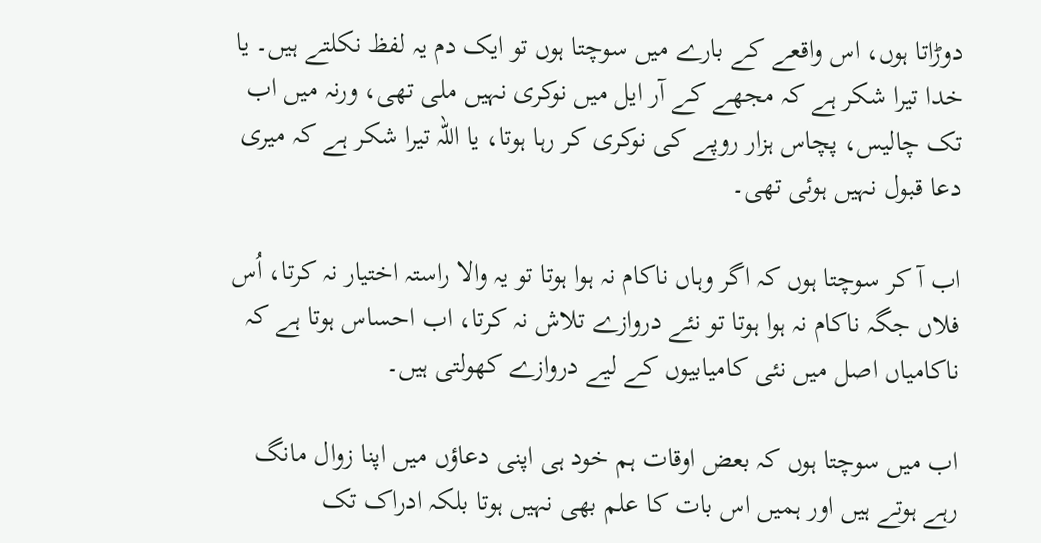دوڑاتا ہوں، اس واقعے کے بارے میں سوچتا ہوں تو ایک دم یہ لفظ نکلتے ہیں۔ یا خدا تیرا شکر ہے کہ مجھے کے آر ایل میں نوکری نہیں ملی تھی، ورنہ میں اب تک چالیس، پچاس ہزار روپے کی نوکری کر رہا ہوتا، یا اللہ تیرا شکر ہے کہ میری دعا قبول نہیں ہوئی تھی۔

اب آ کر سوچتا ہوں کہ اگر وہاں ناکام نہ ہوا ہوتا تو یہ والا راستہ اختیار نہ کرتا، اُس فلاں جگہ ناکام نہ ہوا ہوتا تو نئے دروازے تلاش نہ کرتا، اب احساس ہوتا ہے کہ ناکامیاں اصل میں نئی کامیابیوں کے لیے دروازے کھولتی ہیں۔

اب میں سوچتا ہوں کہ بعض اوقات ہم خود ہی اپنی دعاؤں میں اپنا زوال مانگ رہے ہوتے ہیں اور ہمیں اس بات کا علم بھی نہیں ہوتا بلکہ ادراک تک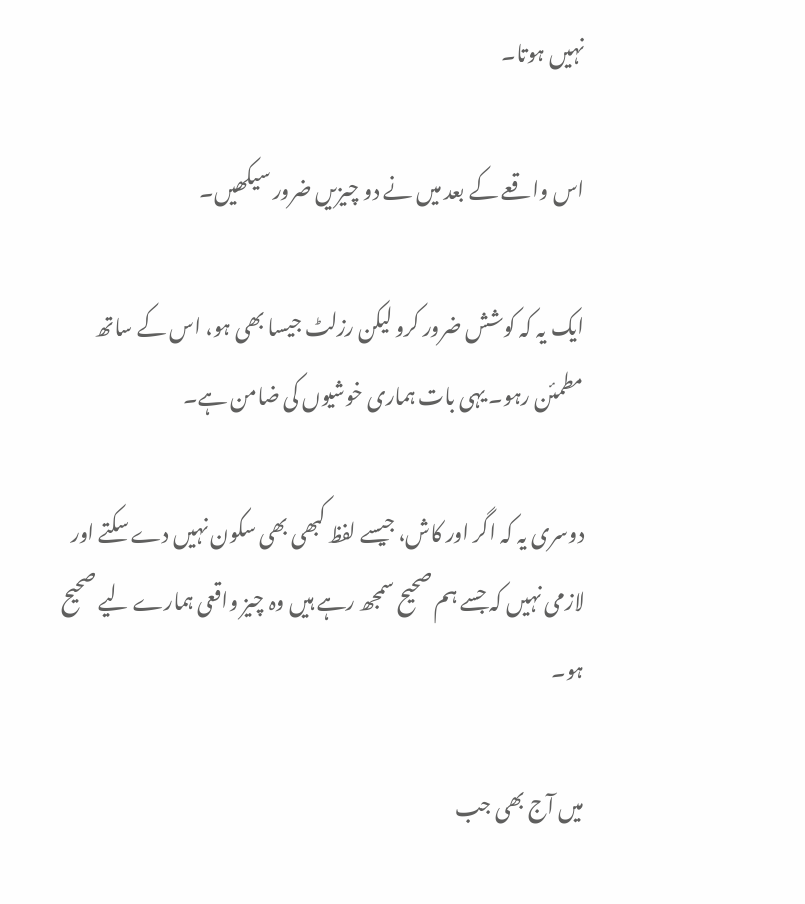نہیں ہوتا۔

اس واقعے کے بعد میں نے دو چیزیں ضرور سیکھیں۔

ایک یہ کہ کوشش ضرور کرو لیکن رزلٹ جیسا بھی ہو، اس کے ساتھ مطمئن رہو۔ یہی بات ہماری خوشیوں کی ضامن ہے۔

دوسری یہ کہ اگر اور کاش، جیسے لفظ کبھی بھی سکون نہیں دے سکتے اور لازمی نہیں کہ جسے ہم صحیح سمجھ رہے ہیں وہ چیز واقعی ہمارے لیے صحیح ہو۔

میں آج بھی جب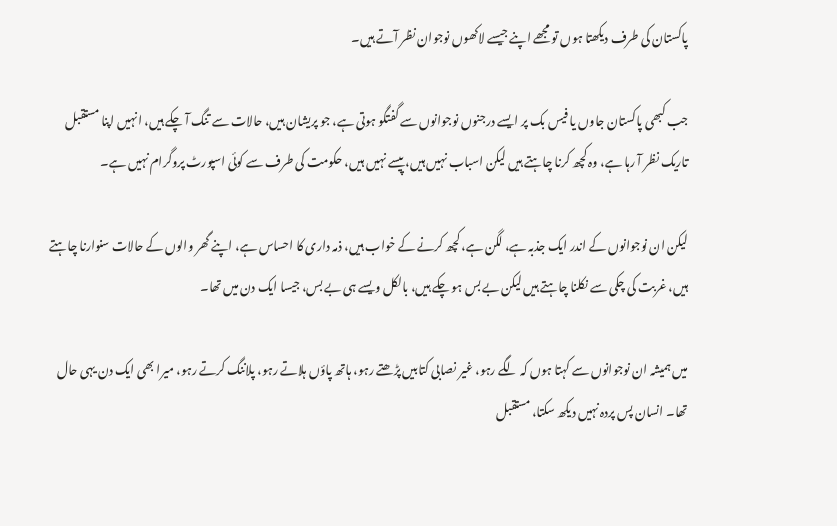پاکستان کی طرف دیکھتا ہوں تو مجھے اپنے جیسے لاکھوں نوجوان نظر آتے ہیں۔

جب کبھی پاکستان جاوں یا فیس بک پر ایسے درجنوں نوجوانوں سے گفتگو ہوتی ہے، جو پریشان ہیں، حالات سے تنگ آ چکے ہیں، انہیں اپنا مستقبل تاریک نظر آ رہا ہے، وہ کچھ کرنا چاہتے ہیں لیکن اسباب نہیں ہیں، پیسے نہیں ہیں، حکومت کی طرف سے کوئی اسپورٹ پروگرام نہیں ہے۔

لیکن ان نوجوانوں کے اندر ایک جذبہ ہے، لگن ہے، کچھ کرنے کے خواب ہیں، ذمہ داری کا احساس ہے، اپنے گھر والوں کے حالات سنوارنا چاہتے ہیں، غربت کی چکی سے نکلنا چاہتے ہیں لیکن بے بس ہو چکے ہیں، بالکل ویسے ہی بے بس، جیسا ایک دن میں تھا۔

میں ہمیشہ ان نوجوانوں سے کہتا ہوں کہ لگے رہو، غیر نصابی کتابیں پڑھتے رہو، ہاتھ پاؤں ہلاتے رہو، پلاننگ کرتے رہو، میرا بھی ایک دن یہی حال تھا۔ انسان پس پردہ نہیں دیکھ سکتا، مستقبل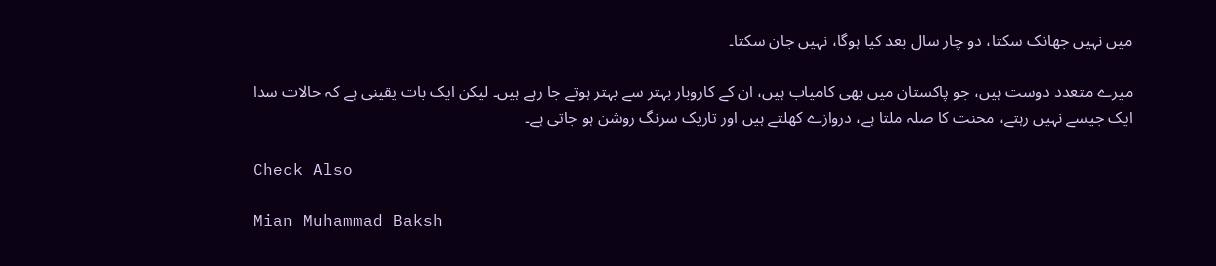میں نہیں جھانک سکتا، دو چار سال بعد کیا ہوگا، نہیں جان سکتا۔

میرے متعدد دوست ہیں، جو پاکستان میں بھی کامیاب ہیں، ان کے کاروبار بہتر سے بہتر ہوتے جا رہے ہیں۔ لیکن ایک بات یقینی ہے کہ حالات سدا ایک جیسے نہیں رہتے، محنت کا صلہ ملتا ہے، دروازے کھلتے ہیں اور تاریک سرنگ روشن ہو جاتی ہے۔

Check Also

Mian Muhammad Baksh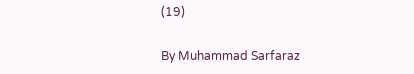(19)

By Muhammad Sarfaraz